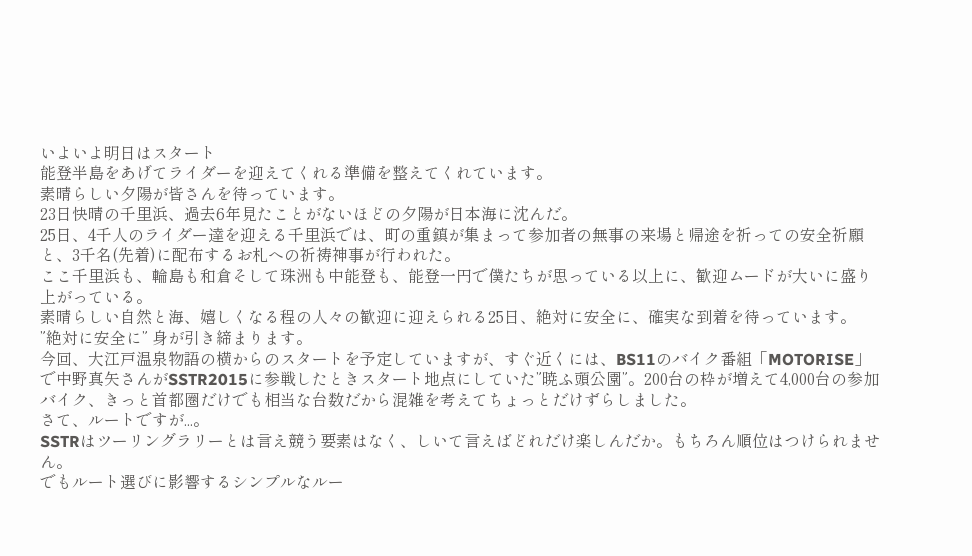いよいよ明日はスタート
能登半島をあげてライダーを迎えてくれる準備を整えてくれています。
素晴らしい夕陽が皆さんを待っています。
23日快晴の千里浜、過去6年見たことがないほどの夕陽が日本海に沈んだ。
25日、4千人のライダー達を迎える千里浜では、町の重鎮が集まって参加者の無事の来場と帰途を祈っての安全祈願と、3千名(先着)に配布するお札への祈祷神事が行われた。
ここ千里浜も、輪島も和倉そして珠洲も中能登も、能登一円で僕たちが思っている以上に、歓迎ムードが大いに盛り上がっている。
素晴らしい自然と海、嬉しくなる程の人々の歓迎に迎えられる25日、絶対に安全に、確実な到着を待っています。
”絶対に安全に” 身が引き締まります。
今回、大江戸温泉物語の横からのスタートを予定していますが、すぐ近くには、BS11のバイク番組「MOTORISE」で中野真矢さんがSSTR2015に参戦したときスタート地点にしていた”暁ふ頭公園”。200台の枠が増えて4,000台の参加バイク、きっと首都圏だけでも相当な台数だから混雑を考えてちょっとだけずらしました。
さて、ルートですが...。
SSTRはツーリングラリーとは言え競う要素はなく、しいて言えばどれだけ楽しんだか。もちろん順位はつけられません。
でもルート選びに影響するシンプルなルー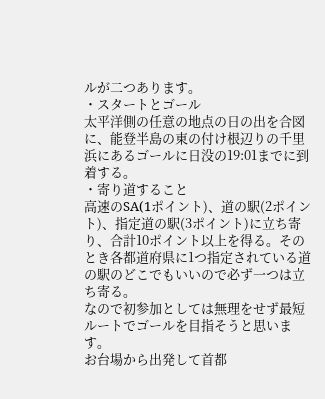ルが二つあります。
・スタートとゴール
太平洋側の任意の地点の日の出を合図に、能登半島の東の付け根辺りの千里浜にあるゴールに日没の19:01までに到着する。
・寄り道すること
高速のSA(1ポイント)、道の駅(2ポイント)、指定道の駅(3ポイント)に立ち寄り、合計10ポイント以上を得る。そのとき各都道府県に1つ指定されている道の駅のどこでもいいので必ず一つは立ち寄る。
なので初参加としては無理をせず最短ルートでゴールを目指そうと思います。
お台場から出発して首都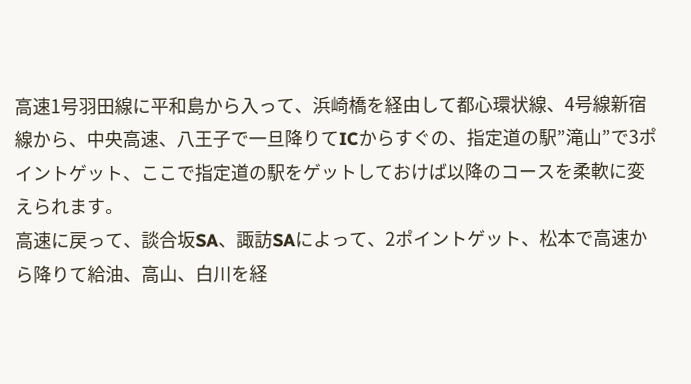高速1号羽田線に平和島から入って、浜崎橋を経由して都心環状線、4号線新宿線から、中央高速、八王子で一旦降りてICからすぐの、指定道の駅”滝山”で3ポイントゲット、ここで指定道の駅をゲットしておけば以降のコースを柔軟に変えられます。
高速に戻って、談合坂SA、諏訪SAによって、2ポイントゲット、松本で高速から降りて給油、高山、白川を経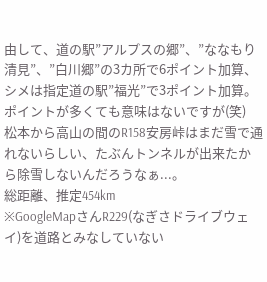由して、道の駅”アルプスの郷”、”ななもり清見”、”白川郷”の3カ所で6ポイント加算、シメは指定道の駅”福光”で3ポイント加算。
ポイントが多くても意味はないですが(笑)
松本から高山の間のR158安房峠はまだ雪で通れないらしい、たぶんトンネルが出来たから除雪しないんだろうなぁ...。
総距離、推定454km
※GoogleMapさんR229(なぎさドライブウェイ)を道路とみなしていない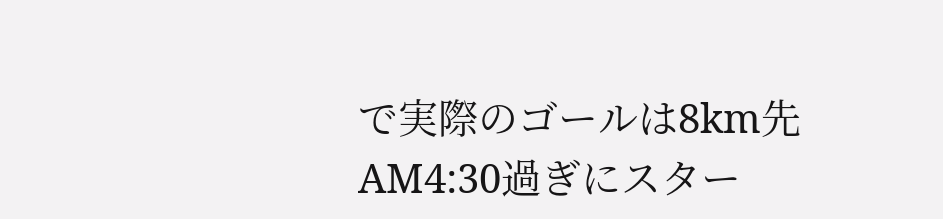で実際のゴールは8km先
AM4:30過ぎにスター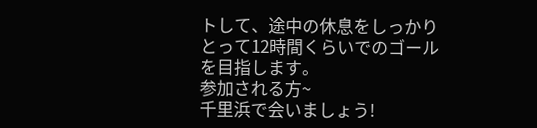トして、途中の休息をしっかりとって12時間くらいでのゴールを目指します。
参加される方~
千里浜で会いましょう!